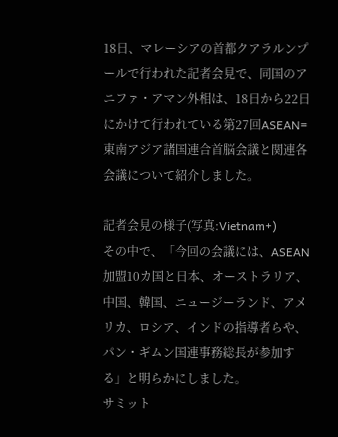18日、マレーシアの首都クアラルンプールで行われた記者会見で、同国のアニファ・アマン外相は、18日から22日にかけて行われている第27回ASEAN=東南アジア諸国連合首脳会議と関連各会議について紹介しました。

記者会見の様子(写真:Vietnam+)
その中で、「今回の会議には、ASEAN加盟10カ国と日本、オーストラリア、中国、韓国、ニュージーランド、アメリカ、ロシア、インドの指導者らや、パン・ギムン国連事務総長が参加する」と明らかにしました。
サミット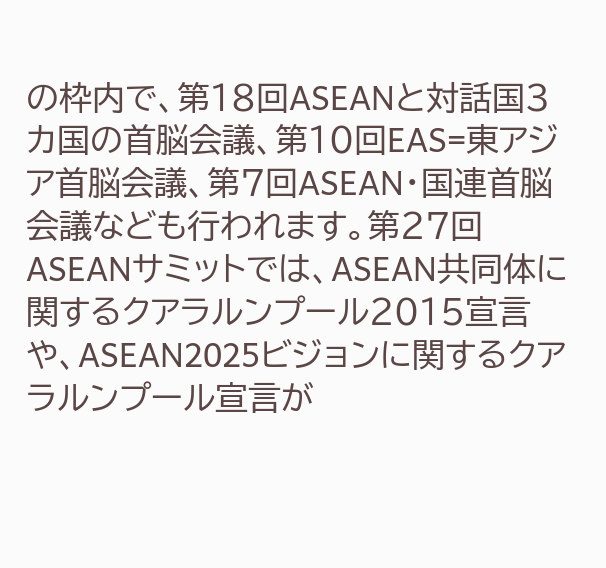の枠内で、第18回ASEANと対話国3カ国の首脳会議、第10回EAS=東アジア首脳会議、第7回ASEAN・国連首脳会議なども行われます。第27回ASEANサミットでは、ASEAN共同体に関するクアラルンプール2015宣言や、ASEAN2025ビジョンに関するクアラルンプール宣言が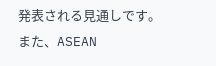発表される見通しです。
また、ASEAN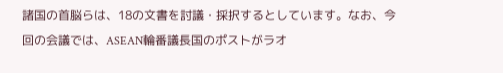諸国の首脳らは、18の文書を討議・採択するとしています。なお、今回の会議では、ASEAN輪番議長国のポストがラオ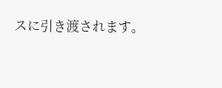スに引き渡されます。